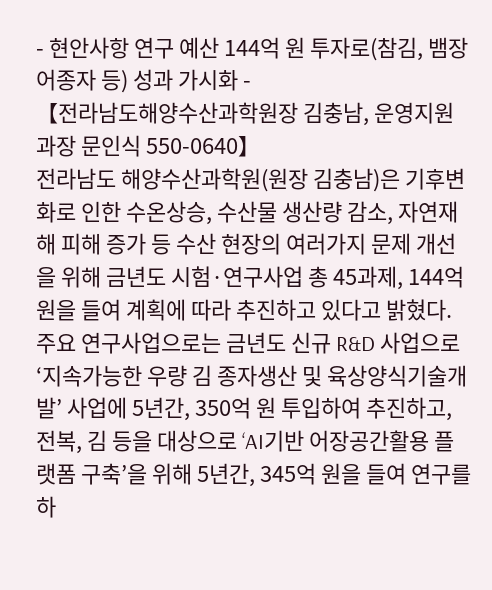- 현안사항 연구 예산 144억 원 투자로(참김, 뱀장어종자 등) 성과 가시화 -
【전라남도해양수산과학원장 김충남, 운영지원과장 문인식 550-0640】
전라남도 해양수산과학원(원장 김충남)은 기후변화로 인한 수온상승, 수산물 생산량 감소, 자연재해 피해 증가 등 수산 현장의 여러가지 문제 개선을 위해 금년도 시험·연구사업 총 45과제, 144억 원을 들여 계획에 따라 추진하고 있다고 밝혔다.
주요 연구사업으로는 금년도 신규 R&D 사업으로 ‘지속가능한 우량 김 종자생산 및 육상양식기술개발’ 사업에 5년간, 350억 원 투입하여 추진하고, 전복, 김 등을 대상으로 ‘AI기반 어장공간활용 플랫폼 구축’을 위해 5년간, 345억 원을 들여 연구를 하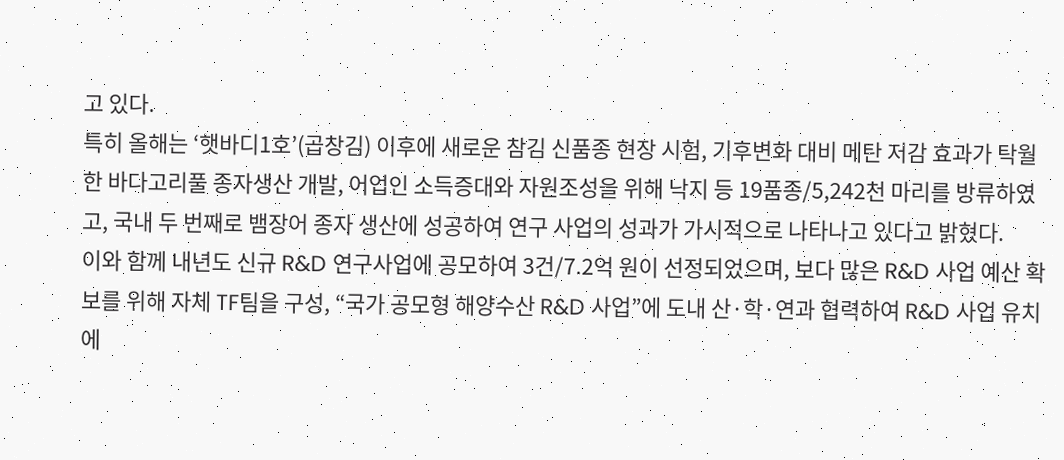고 있다.
특히 올해는 ‘햇바디1호’(곱창김) 이후에 새로운 참김 신품종 현장 시험, 기후변화 대비 메탄 저감 효과가 탁월한 바다고리풀 종자생산 개발, 어업인 소득증대와 자원조성을 위해 낙지 등 19품종/5,242천 마리를 방류하였고, 국내 두 번째로 뱀장어 종자 생산에 성공하여 연구 사업의 성과가 가시적으로 나타나고 있다고 밝혔다.
이와 함께 내년도 신규 R&D 연구사업에 공모하여 3건/7.2억 원이 선정되었으며, 보다 많은 R&D 사업 예산 확보를 위해 자체 TF팀을 구성, “국가 공모형 해양수산 R&D 사업”에 도내 산·학·연과 협력하여 R&D 사업 유치에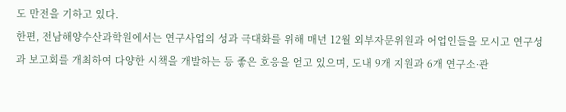도 만전을 기하고 있다.
한편, 전남해양수산과학원에서는 연구사업의 성과 극대화를 위해 매년 12월 외부자문위원과 어업인들을 모시고 연구성과 보고회를 개최하여 다양한 시책을 개발하는 등 좋은 호응을 얻고 있으며, 도내 9개 지원과 6개 연구소·관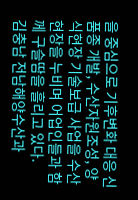을 중심으로 기후변화 대응 신품종 개발, 수산자원조성, 양식현장 기술보급 사업을 수산 현장을 누비며 어업인들과 함께 구슬땀을 흘리고 있다.
김충남 전남해양수산과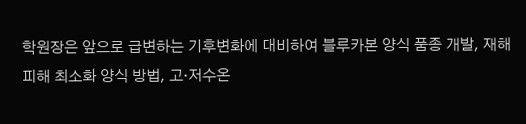학원장은 앞으로 급변하는 기후변화에 대비하여 블루카본 양식 품종 개발, 재해 피해 최소화 양식 방법, 고·저수온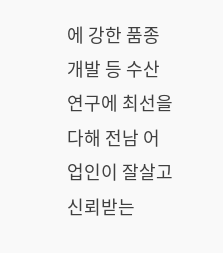에 강한 품종 개발 등 수산 연구에 최선을 다해 전남 어업인이 잘살고 신뢰받는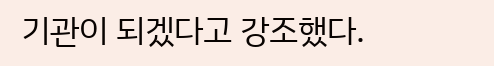기관이 되겠다고 강조했다.